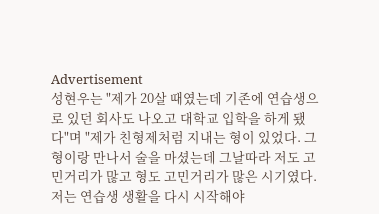Advertisement
성현우는 "제가 20살 때였는데 기존에 연습생으로 있던 회사도 나오고 대학교 입학을 하게 됐다"며 "제가 친형제처럼 지내는 형이 있었다. 그 형이랑 만나서 술을 마셨는데 그날따라 저도 고민거리가 많고 형도 고민거리가 많은 시기였다. 저는 연습생 생활을 다시 시작해야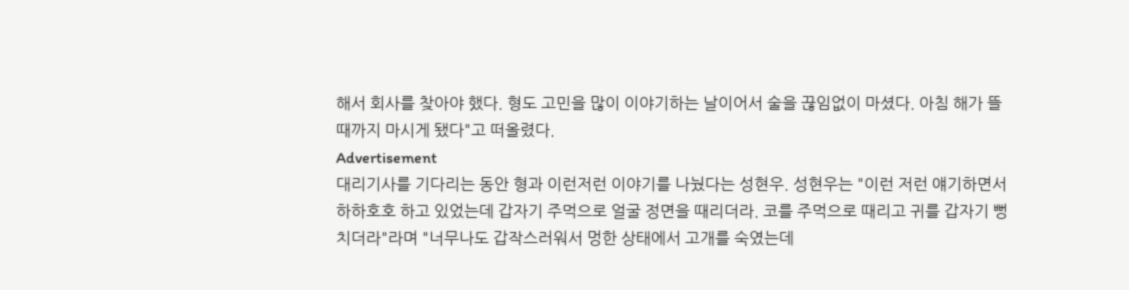해서 회사를 찾아야 했다. 형도 고민을 많이 이야기하는 날이어서 술을 끊임없이 마셨다. 아침 해가 뜰 때까지 마시게 됐다"고 떠올렸다.
Advertisement
대리기사를 기다리는 동안 형과 이런저런 이야기를 나눴다는 성현우. 성현우는 "이런 저런 얘기하면서 하하호호 하고 있었는데 갑자기 주먹으로 얼굴 정면을 때리더라. 코를 주먹으로 때리고 귀를 갑자기 뻥 치더라"라며 "너무나도 갑작스러워서 멍한 상태에서 고개를 숙였는데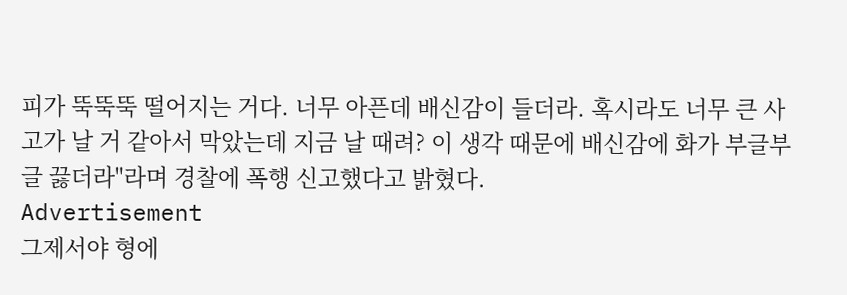피가 뚝뚝뚝 떨어지는 거다. 너무 아픈데 배신감이 들더라. 혹시라도 너무 큰 사고가 날 거 같아서 막았는데 지금 날 때려? 이 생각 때문에 배신감에 화가 부글부글 끓더라"라며 경찰에 폭행 신고했다고 밝혔다.
Advertisement
그제서야 형에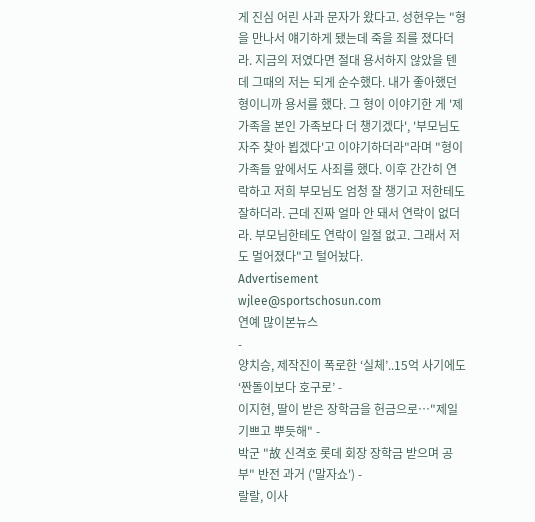게 진심 어린 사과 문자가 왔다고. 성현우는 "형을 만나서 얘기하게 됐는데 죽을 죄를 졌다더라. 지금의 저였다면 절대 용서하지 않았을 텐데 그때의 저는 되게 순수했다. 내가 좋아했던 형이니까 용서를 했다. 그 형이 이야기한 게 '제 가족을 본인 가족보다 더 챙기겠다', '부모님도 자주 찾아 뵙겠다'고 이야기하더라"라며 "형이 가족들 앞에서도 사죄를 했다. 이후 간간히 연락하고 저희 부모님도 엄청 잘 챙기고 저한테도 잘하더라. 근데 진짜 얼마 안 돼서 연락이 없더라. 부모님한테도 연락이 일절 없고. 그래서 저도 멀어졌다"고 털어놨다.
Advertisement
wjlee@sportschosun.com
연예 많이본뉴스
-
양치승, 제작진이 폭로한 ‘실체’..15억 사기에도 ‘짠돌이보다 호구로’ -
이지현, 딸이 받은 장학금을 헌금으로…"제일 기쁘고 뿌듯해" -
박군 "故 신격호 롯데 회장 장학금 받으며 공부" 반전 과거 ('말자쇼') -
랄랄, 이사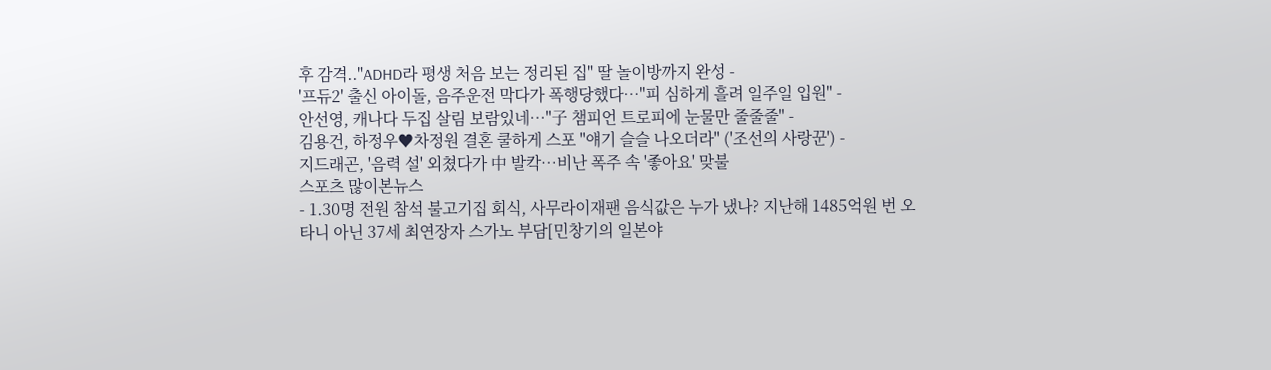후 감격.."ADHD라 평생 처음 보는 정리된 집" 딸 놀이방까지 완성 -
'프듀2' 출신 아이돌, 음주운전 막다가 폭행당했다…"피 심하게 흘려 일주일 입원" -
안선영, 캐나다 두집 살림 보람있네…"子 챔피언 트로피에 눈물만 줄줄줄" -
김용건, 하정우♥차정원 결혼 쿨하게 스포 "얘기 슬슬 나오더라" ('조선의 사랑꾼') -
지드래곤, '음력 설' 외쳤다가 中 발칵…비난 폭주 속 '좋아요' 맞불
스포츠 많이본뉴스
- 1.30명 전원 참석 불고기집 회식, 사무라이재팬 음식값은 누가 냈나? 지난해 1485억원 번 오타니 아닌 37세 최연장자 스가노 부담[민창기의 일본야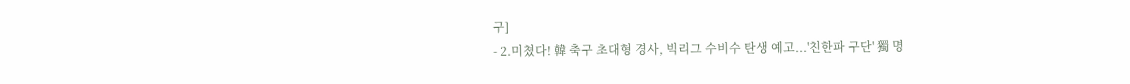구]
- 2.미쳤다! 韓 축구 초대형 경사, 빅리그 수비수 탄생 예고...'친한파 구단' 獨 명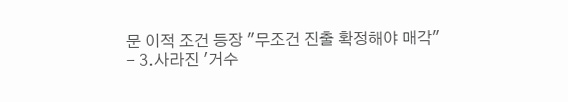문 이적 조건 등장 "무조건 진출 확정해야 매각"
- 3.사라진 '거수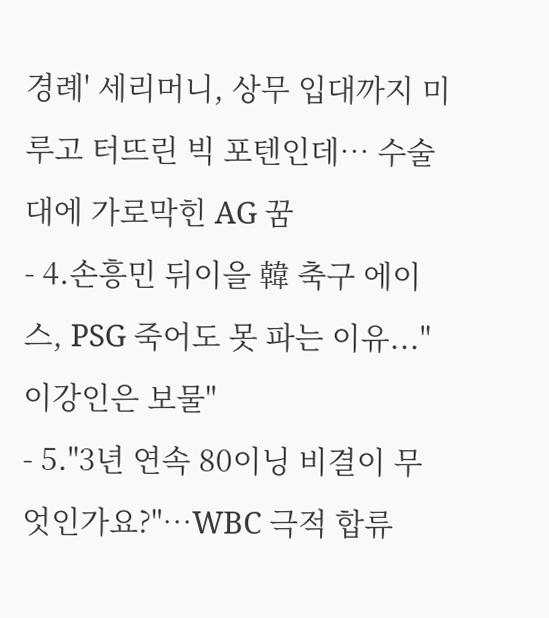경례' 세리머니, 상무 입대까지 미루고 터뜨린 빅 포텐인데… 수술대에 가로막힌 AG 꿈
- 4.손흥민 뒤이을 韓 축구 에이스, PSG 죽어도 못 파는 이유..."이강인은 보물"
- 5."3년 연속 80이닝 비결이 무엇인가요?"…WBC 극적 합류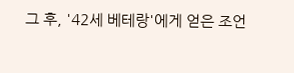그 후, '42세 베테랑'에게 얻은 조언